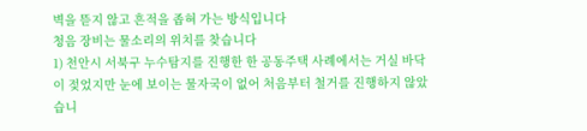벽을 뜯지 않고 흔적을 좁혀 가는 방식입니다
청음 장비는 물소리의 위치를 찾습니다
1) 천안시 서북구 누수탐지를 진행한 한 공동주택 사례에서는 거실 바닥이 젖었지만 눈에 보이는 물자국이 없어 처음부터 철거를 진행하지 않았습니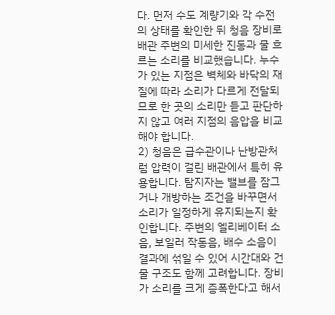다. 먼저 수도 계량기와 각 수전의 상태를 확인한 뒤 청음 장비로 배관 주변의 미세한 진동과 물 흐르는 소리를 비교했습니다. 누수가 있는 지점은 벽체와 바닥의 재질에 따라 소리가 다르게 전달되므로 한 곳의 소리만 듣고 판단하지 않고 여러 지점의 음압을 비교해야 합니다.
2) 청음은 급수관이나 난방관처럼 압력이 걸린 배관에서 특히 유용합니다. 탐지자는 밸브를 잠그거나 개방하는 조건을 바꾸면서 소리가 일정하게 유지되는지 확인합니다. 주변의 엘리베이터 소음, 보일러 작동음, 배수 소음이 결과에 섞일 수 있어 시간대와 건물 구조도 함께 고려합니다. 장비가 소리를 크게 증폭한다고 해서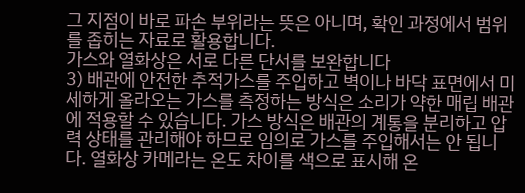그 지점이 바로 파손 부위라는 뜻은 아니며, 확인 과정에서 범위를 좁히는 자료로 활용합니다.
가스와 열화상은 서로 다른 단서를 보완합니다
3) 배관에 안전한 추적가스를 주입하고 벽이나 바닥 표면에서 미세하게 올라오는 가스를 측정하는 방식은 소리가 약한 매립 배관에 적용할 수 있습니다. 가스 방식은 배관의 계통을 분리하고 압력 상태를 관리해야 하므로 임의로 가스를 주입해서는 안 됩니다. 열화상 카메라는 온도 차이를 색으로 표시해 온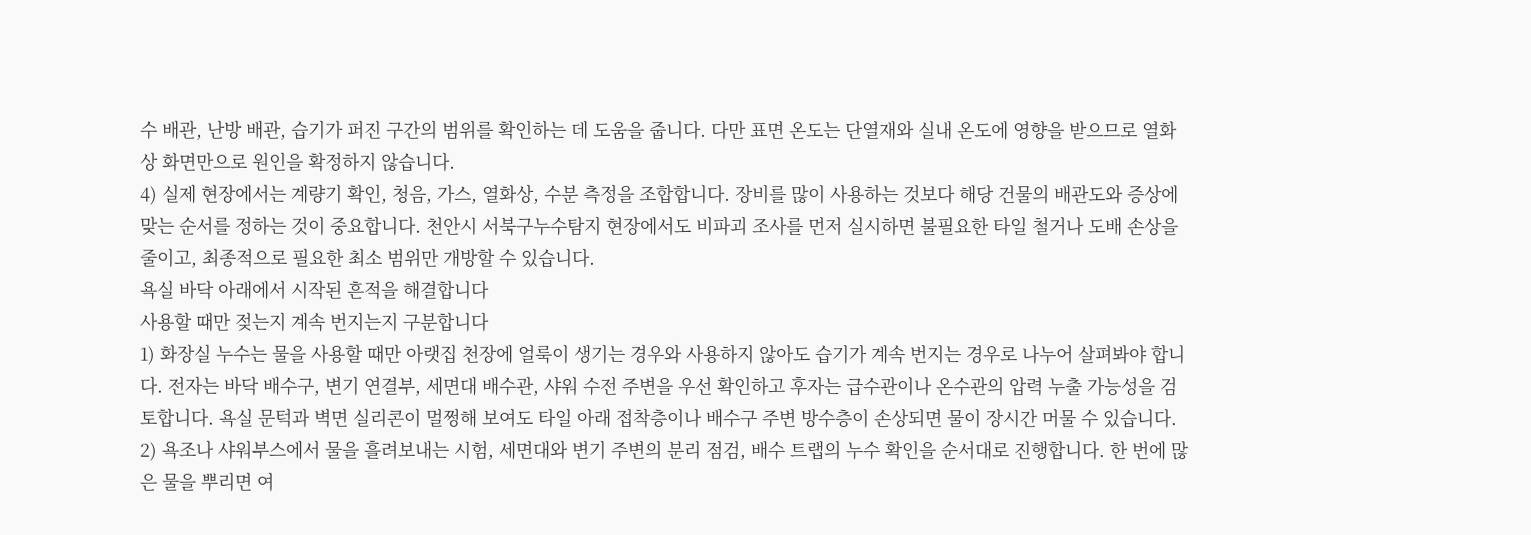수 배관, 난방 배관, 습기가 퍼진 구간의 범위를 확인하는 데 도움을 줍니다. 다만 표면 온도는 단열재와 실내 온도에 영향을 받으므로 열화상 화면만으로 원인을 확정하지 않습니다.
4) 실제 현장에서는 계량기 확인, 청음, 가스, 열화상, 수분 측정을 조합합니다. 장비를 많이 사용하는 것보다 해당 건물의 배관도와 증상에 맞는 순서를 정하는 것이 중요합니다. 천안시 서북구누수탐지 현장에서도 비파괴 조사를 먼저 실시하면 불필요한 타일 철거나 도배 손상을 줄이고, 최종적으로 필요한 최소 범위만 개방할 수 있습니다.
욕실 바닥 아래에서 시작된 흔적을 해결합니다
사용할 때만 젖는지 계속 번지는지 구분합니다
1) 화장실 누수는 물을 사용할 때만 아랫집 천장에 얼룩이 생기는 경우와 사용하지 않아도 습기가 계속 번지는 경우로 나누어 살펴봐야 합니다. 전자는 바닥 배수구, 변기 연결부, 세면대 배수관, 샤워 수전 주변을 우선 확인하고 후자는 급수관이나 온수관의 압력 누출 가능성을 검토합니다. 욕실 문턱과 벽면 실리콘이 멀쩡해 보여도 타일 아래 접착층이나 배수구 주변 방수층이 손상되면 물이 장시간 머물 수 있습니다.
2) 욕조나 샤워부스에서 물을 흘려보내는 시험, 세면대와 변기 주변의 분리 점검, 배수 트랩의 누수 확인을 순서대로 진행합니다. 한 번에 많은 물을 뿌리면 여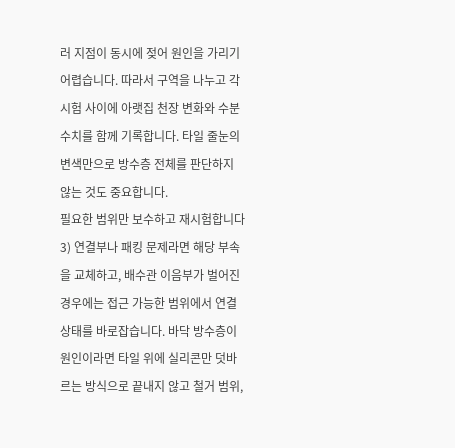러 지점이 동시에 젖어 원인을 가리기 어렵습니다. 따라서 구역을 나누고 각 시험 사이에 아랫집 천장 변화와 수분 수치를 함께 기록합니다. 타일 줄눈의 변색만으로 방수층 전체를 판단하지 않는 것도 중요합니다.
필요한 범위만 보수하고 재시험합니다
3) 연결부나 패킹 문제라면 해당 부속을 교체하고, 배수관 이음부가 벌어진 경우에는 접근 가능한 범위에서 연결 상태를 바로잡습니다. 바닥 방수층이 원인이라면 타일 위에 실리콘만 덧바르는 방식으로 끝내지 않고 철거 범위,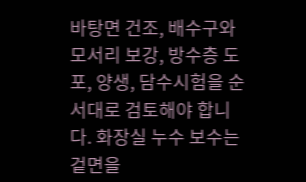바탕면 건조, 배수구와 모서리 보강, 방수층 도포, 양생, 담수시험을 순서대로 검토해야 합니다. 화장실 누수 보수는 겉면을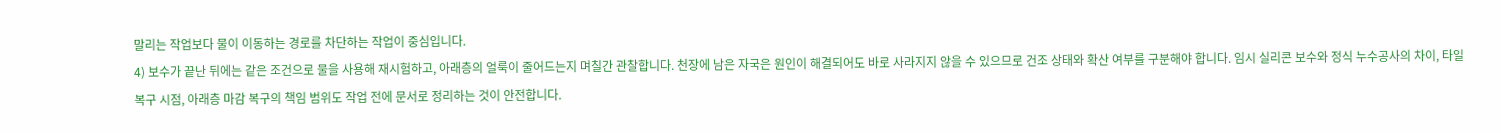말리는 작업보다 물이 이동하는 경로를 차단하는 작업이 중심입니다.
4) 보수가 끝난 뒤에는 같은 조건으로 물을 사용해 재시험하고, 아래층의 얼룩이 줄어드는지 며칠간 관찰합니다. 천장에 남은 자국은 원인이 해결되어도 바로 사라지지 않을 수 있으므로 건조 상태와 확산 여부를 구분해야 합니다. 임시 실리콘 보수와 정식 누수공사의 차이, 타일 복구 시점, 아래층 마감 복구의 책임 범위도 작업 전에 문서로 정리하는 것이 안전합니다.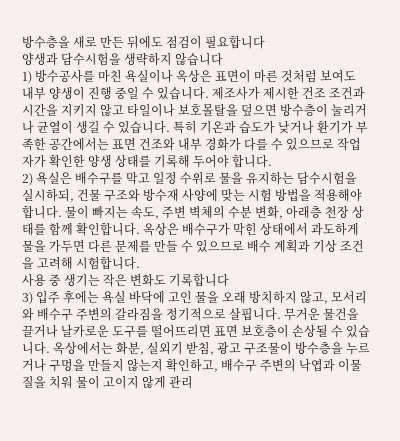방수층을 새로 만든 뒤에도 점검이 필요합니다
양생과 담수시험을 생략하지 않습니다
1) 방수공사를 마친 욕실이나 옥상은 표면이 마른 것처럼 보여도 내부 양생이 진행 중일 수 있습니다. 제조사가 제시한 건조 조건과 시간을 지키지 않고 타일이나 보호몰탈을 덮으면 방수층이 눌리거나 균열이 생길 수 있습니다. 특히 기온과 습도가 낮거나 환기가 부족한 공간에서는 표면 건조와 내부 경화가 다를 수 있으므로 작업자가 확인한 양생 상태를 기록해 두어야 합니다.
2) 욕실은 배수구를 막고 일정 수위로 물을 유지하는 담수시험을 실시하되, 건물 구조와 방수재 사양에 맞는 시험 방법을 적용해야 합니다. 물이 빠지는 속도, 주변 벽체의 수분 변화, 아래층 천장 상태를 함께 확인합니다. 옥상은 배수구가 막힌 상태에서 과도하게 물을 가두면 다른 문제를 만들 수 있으므로 배수 계획과 기상 조건을 고려해 시험합니다.
사용 중 생기는 작은 변화도 기록합니다
3) 입주 후에는 욕실 바닥에 고인 물을 오래 방치하지 않고, 모서리와 배수구 주변의 갈라짐을 정기적으로 살핍니다. 무거운 물건을 끌거나 날카로운 도구를 떨어뜨리면 표면 보호층이 손상될 수 있습니다. 옥상에서는 화분, 실외기 받침, 광고 구조물이 방수층을 누르거나 구멍을 만들지 않는지 확인하고, 배수구 주변의 낙엽과 이물질을 치워 물이 고이지 않게 관리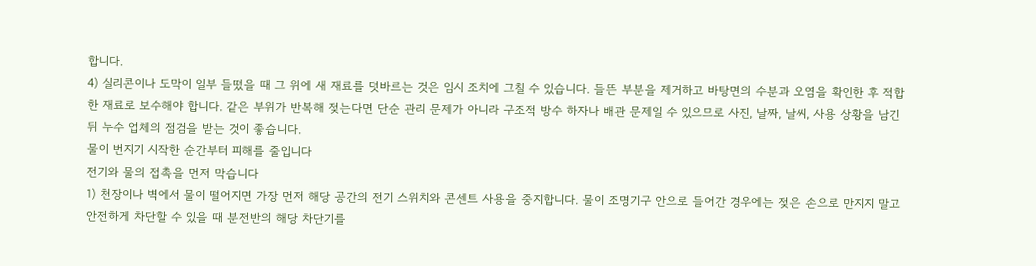합니다.
4) 실리콘이나 도막이 일부 들떴을 때 그 위에 새 재료를 덧바르는 것은 임시 조치에 그칠 수 있습니다. 들뜬 부분을 제거하고 바탕면의 수분과 오염을 확인한 후 적합한 재료로 보수해야 합니다. 같은 부위가 반복해 젖는다면 단순 관리 문제가 아니라 구조적 방수 하자나 배관 문제일 수 있으므로 사진, 날짜, 날씨, 사용 상황을 남긴 뒤 누수 업체의 점검을 받는 것이 좋습니다.
물이 번지기 시작한 순간부터 피해를 줄입니다
전기와 물의 접촉을 먼저 막습니다
1) 천장이나 벽에서 물이 떨어지면 가장 먼저 해당 공간의 전기 스위치와 콘센트 사용을 중지합니다. 물이 조명기구 안으로 들어간 경우에는 젖은 손으로 만지지 말고 안전하게 차단할 수 있을 때 분전반의 해당 차단기를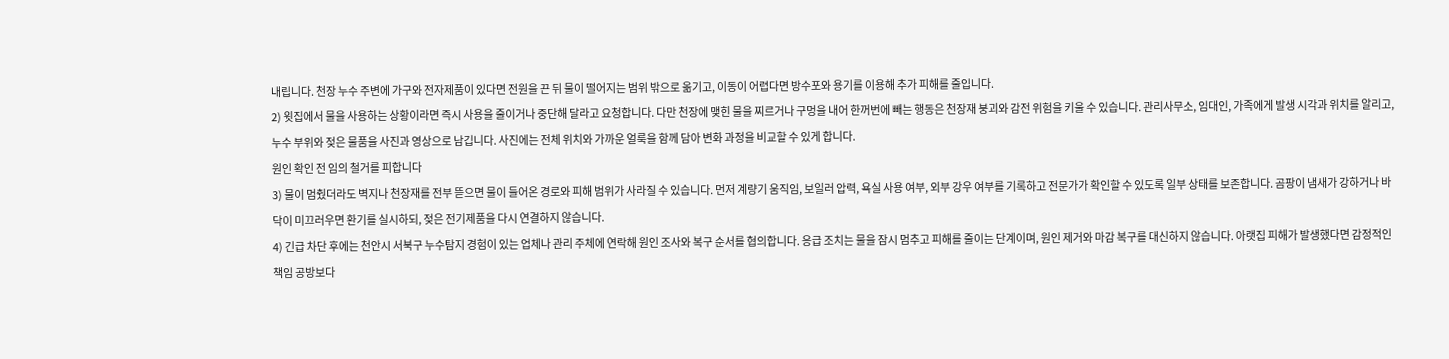내립니다. 천장 누수 주변에 가구와 전자제품이 있다면 전원을 끈 뒤 물이 떨어지는 범위 밖으로 옮기고, 이동이 어렵다면 방수포와 용기를 이용해 추가 피해를 줄입니다.
2) 윗집에서 물을 사용하는 상황이라면 즉시 사용을 줄이거나 중단해 달라고 요청합니다. 다만 천장에 맺힌 물을 찌르거나 구멍을 내어 한꺼번에 빼는 행동은 천장재 붕괴와 감전 위험을 키울 수 있습니다. 관리사무소, 임대인, 가족에게 발생 시각과 위치를 알리고, 누수 부위와 젖은 물품을 사진과 영상으로 남깁니다. 사진에는 전체 위치와 가까운 얼룩을 함께 담아 변화 과정을 비교할 수 있게 합니다.
원인 확인 전 임의 철거를 피합니다
3) 물이 멈췄더라도 벽지나 천장재를 전부 뜯으면 물이 들어온 경로와 피해 범위가 사라질 수 있습니다. 먼저 계량기 움직임, 보일러 압력, 욕실 사용 여부, 외부 강우 여부를 기록하고 전문가가 확인할 수 있도록 일부 상태를 보존합니다. 곰팡이 냄새가 강하거나 바닥이 미끄러우면 환기를 실시하되, 젖은 전기제품을 다시 연결하지 않습니다.
4) 긴급 차단 후에는 천안시 서북구 누수탐지 경험이 있는 업체나 관리 주체에 연락해 원인 조사와 복구 순서를 협의합니다. 응급 조치는 물을 잠시 멈추고 피해를 줄이는 단계이며, 원인 제거와 마감 복구를 대신하지 않습니다. 아랫집 피해가 발생했다면 감정적인 책임 공방보다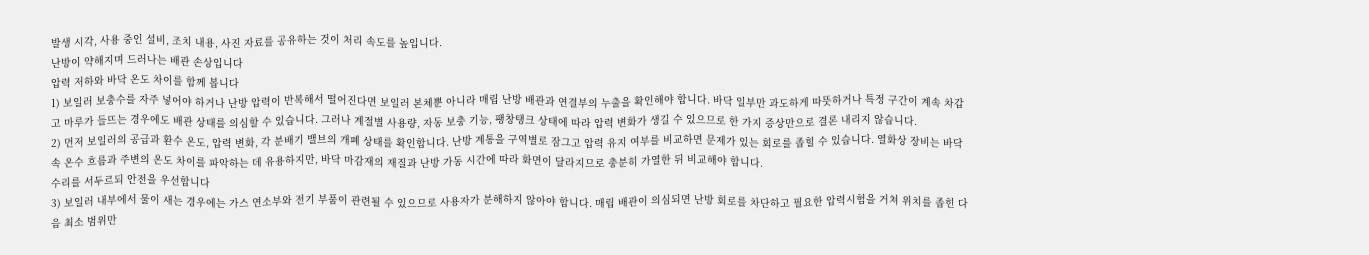발생 시각, 사용 중인 설비, 조치 내용, 사진 자료를 공유하는 것이 처리 속도를 높입니다.
난방이 약해지며 드러나는 배관 손상입니다
압력 저하와 바닥 온도 차이를 함께 봅니다
1) 보일러 보충수를 자주 넣어야 하거나 난방 압력이 반복해서 떨어진다면 보일러 본체뿐 아니라 매립 난방 배관과 연결부의 누출을 확인해야 합니다. 바닥 일부만 과도하게 따뜻하거나 특정 구간이 계속 차갑고 마루가 들뜨는 경우에도 배관 상태를 의심할 수 있습니다. 그러나 계절별 사용량, 자동 보충 기능, 팽창탱크 상태에 따라 압력 변화가 생길 수 있으므로 한 가지 증상만으로 결론 내리지 않습니다.
2) 먼저 보일러의 공급과 환수 온도, 압력 변화, 각 분배기 밸브의 개폐 상태를 확인합니다. 난방 계통을 구역별로 잠그고 압력 유지 여부를 비교하면 문제가 있는 회로를 좁힐 수 있습니다. 열화상 장비는 바닥 속 온수 흐름과 주변의 온도 차이를 파악하는 데 유용하지만, 바닥 마감재의 재질과 난방 가동 시간에 따라 화면이 달라지므로 충분히 가열한 뒤 비교해야 합니다.
수리를 서두르되 안전을 우선합니다
3) 보일러 내부에서 물이 새는 경우에는 가스 연소부와 전기 부품이 관련될 수 있으므로 사용자가 분해하지 않아야 합니다. 매립 배관이 의심되면 난방 회로를 차단하고 필요한 압력시험을 거쳐 위치를 좁힌 다음 최소 범위만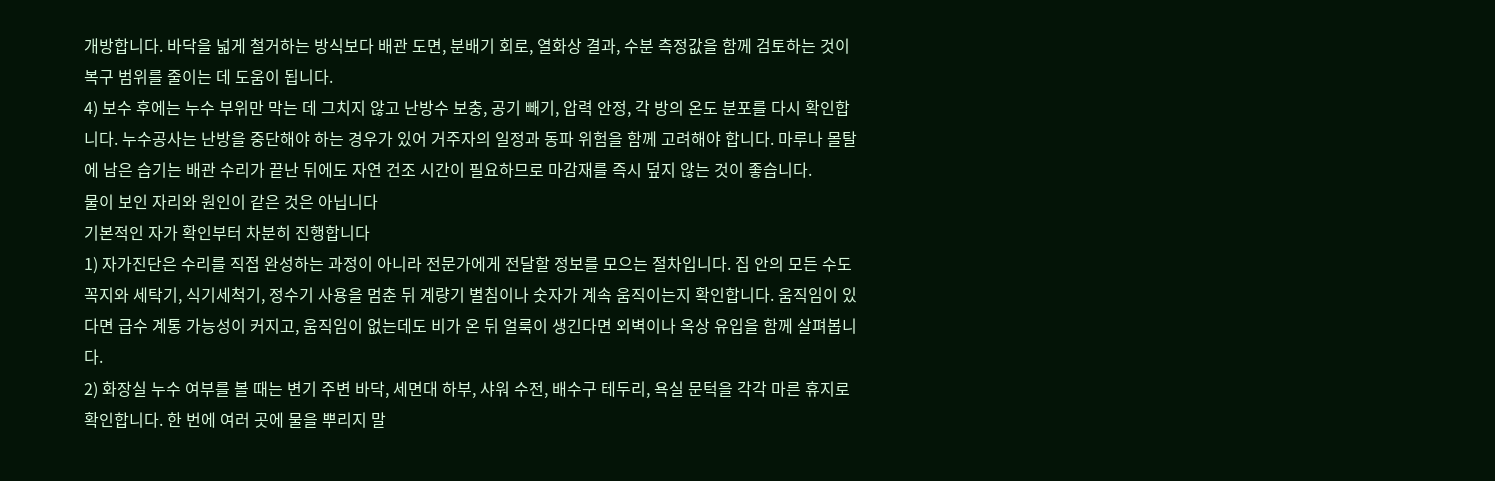개방합니다. 바닥을 넓게 철거하는 방식보다 배관 도면, 분배기 회로, 열화상 결과, 수분 측정값을 함께 검토하는 것이 복구 범위를 줄이는 데 도움이 됩니다.
4) 보수 후에는 누수 부위만 막는 데 그치지 않고 난방수 보충, 공기 빼기, 압력 안정, 각 방의 온도 분포를 다시 확인합니다. 누수공사는 난방을 중단해야 하는 경우가 있어 거주자의 일정과 동파 위험을 함께 고려해야 합니다. 마루나 몰탈에 남은 습기는 배관 수리가 끝난 뒤에도 자연 건조 시간이 필요하므로 마감재를 즉시 덮지 않는 것이 좋습니다.
물이 보인 자리와 원인이 같은 것은 아닙니다
기본적인 자가 확인부터 차분히 진행합니다
1) 자가진단은 수리를 직접 완성하는 과정이 아니라 전문가에게 전달할 정보를 모으는 절차입니다. 집 안의 모든 수도꼭지와 세탁기, 식기세척기, 정수기 사용을 멈춘 뒤 계량기 별침이나 숫자가 계속 움직이는지 확인합니다. 움직임이 있다면 급수 계통 가능성이 커지고, 움직임이 없는데도 비가 온 뒤 얼룩이 생긴다면 외벽이나 옥상 유입을 함께 살펴봅니다.
2) 화장실 누수 여부를 볼 때는 변기 주변 바닥, 세면대 하부, 샤워 수전, 배수구 테두리, 욕실 문턱을 각각 마른 휴지로 확인합니다. 한 번에 여러 곳에 물을 뿌리지 말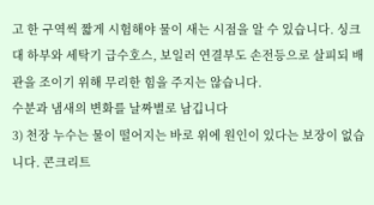고 한 구역씩 짧게 시험해야 물이 새는 시점을 알 수 있습니다. 싱크대 하부와 세탁기 급수호스, 보일러 연결부도 손전등으로 살피되 배관을 조이기 위해 무리한 힘을 주지는 않습니다.
수분과 냄새의 변화를 날짜별로 남깁니다
3) 천장 누수는 물이 떨어지는 바로 위에 원인이 있다는 보장이 없습니다. 콘크리트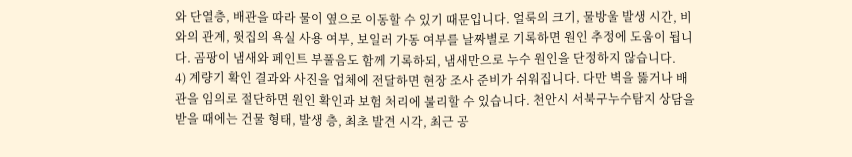와 단열층, 배관을 따라 물이 옆으로 이동할 수 있기 때문입니다. 얼룩의 크기, 물방울 발생 시간, 비와의 관계, 윗집의 욕실 사용 여부, 보일러 가동 여부를 날짜별로 기록하면 원인 추정에 도움이 됩니다. 곰팡이 냄새와 페인트 부풀음도 함께 기록하되, 냄새만으로 누수 원인을 단정하지 않습니다.
4) 계량기 확인 결과와 사진을 업체에 전달하면 현장 조사 준비가 쉬워집니다. 다만 벽을 뚫거나 배관을 임의로 절단하면 원인 확인과 보험 처리에 불리할 수 있습니다. 천안시 서북구누수탐지 상담을 받을 때에는 건물 형태, 발생 층, 최초 발견 시각, 최근 공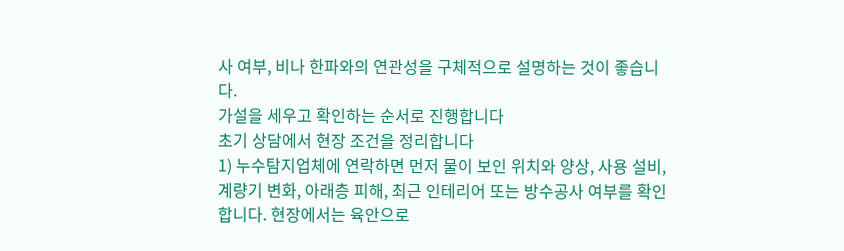사 여부, 비나 한파와의 연관성을 구체적으로 설명하는 것이 좋습니다.
가설을 세우고 확인하는 순서로 진행합니다
초기 상담에서 현장 조건을 정리합니다
1) 누수탐지업체에 연락하면 먼저 물이 보인 위치와 양상, 사용 설비, 계량기 변화, 아래층 피해, 최근 인테리어 또는 방수공사 여부를 확인합니다. 현장에서는 육안으로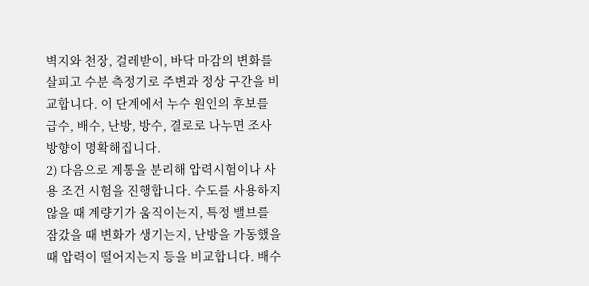벽지와 천장, 걸레받이, 바닥 마감의 변화를 살피고 수분 측정기로 주변과 정상 구간을 비교합니다. 이 단계에서 누수 원인의 후보를 급수, 배수, 난방, 방수, 결로로 나누면 조사 방향이 명확해집니다.
2) 다음으로 계통을 분리해 압력시험이나 사용 조건 시험을 진행합니다. 수도를 사용하지 않을 때 계량기가 움직이는지, 특정 밸브를 잠갔을 때 변화가 생기는지, 난방을 가동했을 때 압력이 떨어지는지 등을 비교합니다. 배수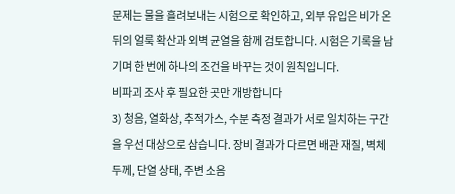문제는 물을 흘려보내는 시험으로 확인하고, 외부 유입은 비가 온 뒤의 얼룩 확산과 외벽 균열을 함께 검토합니다. 시험은 기록을 남기며 한 번에 하나의 조건을 바꾸는 것이 원칙입니다.
비파괴 조사 후 필요한 곳만 개방합니다
3) 청음, 열화상, 추적가스, 수분 측정 결과가 서로 일치하는 구간을 우선 대상으로 삼습니다. 장비 결과가 다르면 배관 재질, 벽체 두께, 단열 상태, 주변 소음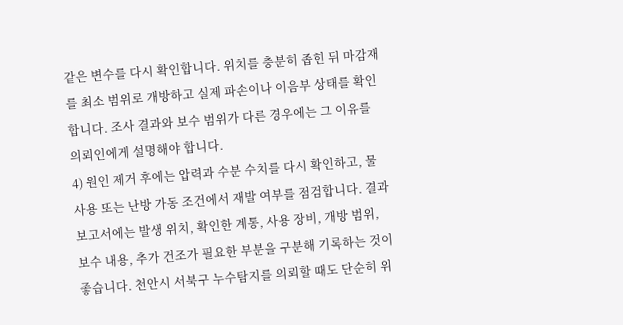같은 변수를 다시 확인합니다. 위치를 충분히 좁힌 뒤 마감재를 최소 범위로 개방하고 실제 파손이나 이음부 상태를 확인합니다. 조사 결과와 보수 범위가 다른 경우에는 그 이유를 의뢰인에게 설명해야 합니다.
4) 원인 제거 후에는 압력과 수분 수치를 다시 확인하고, 물 사용 또는 난방 가동 조건에서 재발 여부를 점검합니다. 결과 보고서에는 발생 위치, 확인한 계통, 사용 장비, 개방 범위, 보수 내용, 추가 건조가 필요한 부분을 구분해 기록하는 것이 좋습니다. 천안시 서북구 누수탐지를 의뢰할 때도 단순히 위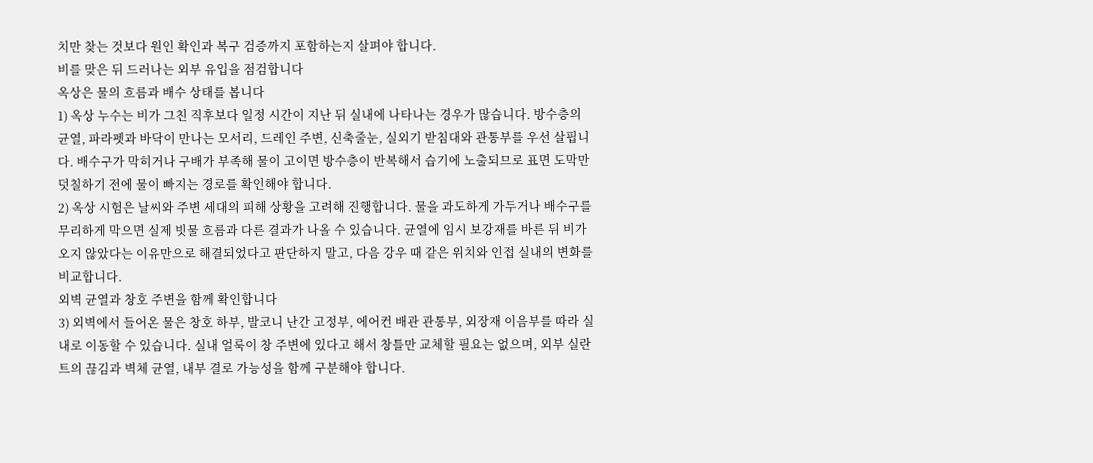치만 찾는 것보다 원인 확인과 복구 검증까지 포함하는지 살펴야 합니다.
비를 맞은 뒤 드러나는 외부 유입을 점검합니다
옥상은 물의 흐름과 배수 상태를 봅니다
1) 옥상 누수는 비가 그친 직후보다 일정 시간이 지난 뒤 실내에 나타나는 경우가 많습니다. 방수층의 균열, 파라펫과 바닥이 만나는 모서리, 드레인 주변, 신축줄눈, 실외기 받침대와 관통부를 우선 살핍니다. 배수구가 막히거나 구배가 부족해 물이 고이면 방수층이 반복해서 습기에 노출되므로 표면 도막만 덧칠하기 전에 물이 빠지는 경로를 확인해야 합니다.
2) 옥상 시험은 날씨와 주변 세대의 피해 상황을 고려해 진행합니다. 물을 과도하게 가두거나 배수구를 무리하게 막으면 실제 빗물 흐름과 다른 결과가 나올 수 있습니다. 균열에 임시 보강재를 바른 뒤 비가 오지 않았다는 이유만으로 해결되었다고 판단하지 말고, 다음 강우 때 같은 위치와 인접 실내의 변화를 비교합니다.
외벽 균열과 창호 주변을 함께 확인합니다
3) 외벽에서 들어온 물은 창호 하부, 발코니 난간 고정부, 에어컨 배관 관통부, 외장재 이음부를 따라 실내로 이동할 수 있습니다. 실내 얼룩이 창 주변에 있다고 해서 창틀만 교체할 필요는 없으며, 외부 실란트의 끊김과 벽체 균열, 내부 결로 가능성을 함께 구분해야 합니다.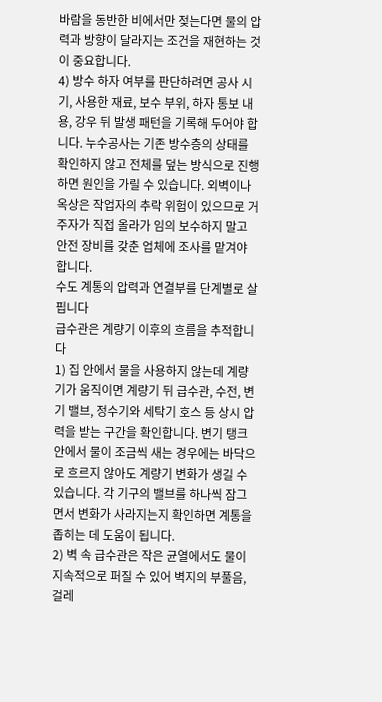바람을 동반한 비에서만 젖는다면 물의 압력과 방향이 달라지는 조건을 재현하는 것이 중요합니다.
4) 방수 하자 여부를 판단하려면 공사 시기, 사용한 재료, 보수 부위, 하자 통보 내용, 강우 뒤 발생 패턴을 기록해 두어야 합니다. 누수공사는 기존 방수층의 상태를 확인하지 않고 전체를 덮는 방식으로 진행하면 원인을 가릴 수 있습니다. 외벽이나 옥상은 작업자의 추락 위험이 있으므로 거주자가 직접 올라가 임의 보수하지 말고 안전 장비를 갖춘 업체에 조사를 맡겨야 합니다.
수도 계통의 압력과 연결부를 단계별로 살핍니다
급수관은 계량기 이후의 흐름을 추적합니다
1) 집 안에서 물을 사용하지 않는데 계량기가 움직이면 계량기 뒤 급수관, 수전, 변기 밸브, 정수기와 세탁기 호스 등 상시 압력을 받는 구간을 확인합니다. 변기 탱크 안에서 물이 조금씩 새는 경우에는 바닥으로 흐르지 않아도 계량기 변화가 생길 수 있습니다. 각 기구의 밸브를 하나씩 잠그면서 변화가 사라지는지 확인하면 계통을 좁히는 데 도움이 됩니다.
2) 벽 속 급수관은 작은 균열에서도 물이 지속적으로 퍼질 수 있어 벽지의 부풀음, 걸레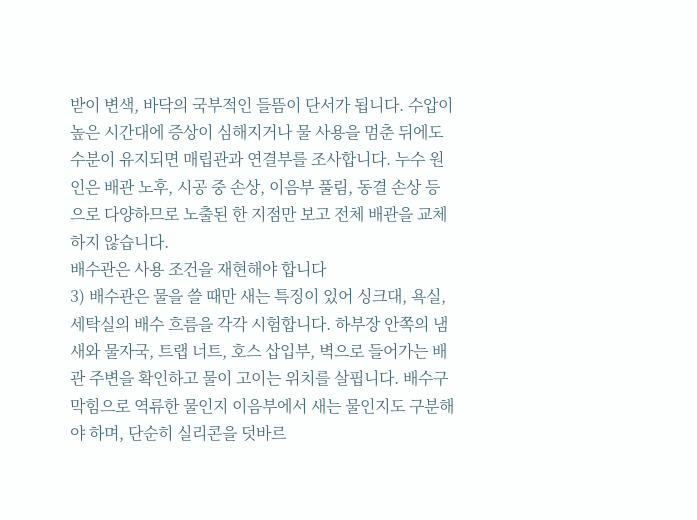받이 변색, 바닥의 국부적인 들뜸이 단서가 됩니다. 수압이 높은 시간대에 증상이 심해지거나 물 사용을 멈춘 뒤에도 수분이 유지되면 매립관과 연결부를 조사합니다. 누수 원인은 배관 노후, 시공 중 손상, 이음부 풀림, 동결 손상 등으로 다양하므로 노출된 한 지점만 보고 전체 배관을 교체하지 않습니다.
배수관은 사용 조건을 재현해야 합니다
3) 배수관은 물을 쓸 때만 새는 특징이 있어 싱크대, 욕실, 세탁실의 배수 흐름을 각각 시험합니다. 하부장 안쪽의 냄새와 물자국, 트랩 너트, 호스 삽입부, 벽으로 들어가는 배관 주변을 확인하고 물이 고이는 위치를 살핍니다. 배수구 막힘으로 역류한 물인지 이음부에서 새는 물인지도 구분해야 하며, 단순히 실리콘을 덧바르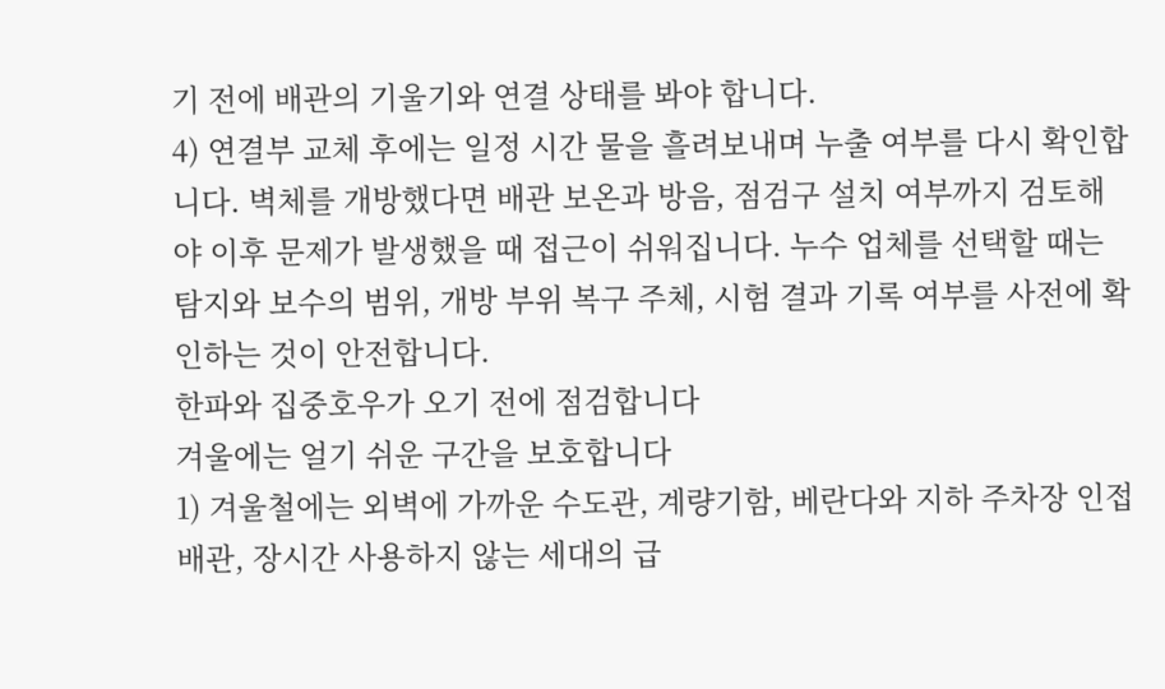기 전에 배관의 기울기와 연결 상태를 봐야 합니다.
4) 연결부 교체 후에는 일정 시간 물을 흘려보내며 누출 여부를 다시 확인합니다. 벽체를 개방했다면 배관 보온과 방음, 점검구 설치 여부까지 검토해야 이후 문제가 발생했을 때 접근이 쉬워집니다. 누수 업체를 선택할 때는 탐지와 보수의 범위, 개방 부위 복구 주체, 시험 결과 기록 여부를 사전에 확인하는 것이 안전합니다.
한파와 집중호우가 오기 전에 점검합니다
겨울에는 얼기 쉬운 구간을 보호합니다
1) 겨울철에는 외벽에 가까운 수도관, 계량기함, 베란다와 지하 주차장 인접 배관, 장시간 사용하지 않는 세대의 급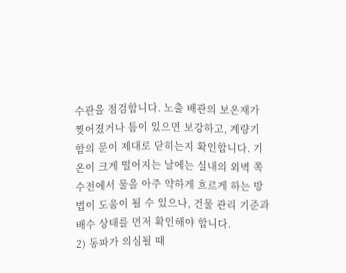수관을 점검합니다. 노출 배관의 보온재가 찢어졌거나 틈이 있으면 보강하고, 계량기함의 문이 제대로 닫히는지 확인합니다. 기온이 크게 떨어지는 날에는 실내의 외벽 쪽 수전에서 물을 아주 약하게 흐르게 하는 방법이 도움이 될 수 있으나, 건물 관리 기준과 배수 상태를 먼저 확인해야 합니다.
2) 동파가 의심될 때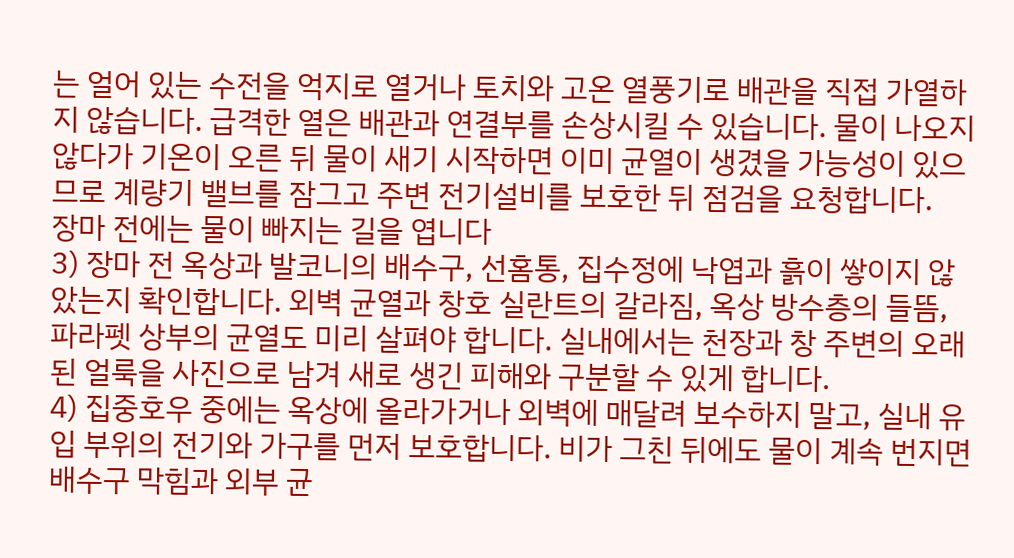는 얼어 있는 수전을 억지로 열거나 토치와 고온 열풍기로 배관을 직접 가열하지 않습니다. 급격한 열은 배관과 연결부를 손상시킬 수 있습니다. 물이 나오지 않다가 기온이 오른 뒤 물이 새기 시작하면 이미 균열이 생겼을 가능성이 있으므로 계량기 밸브를 잠그고 주변 전기설비를 보호한 뒤 점검을 요청합니다.
장마 전에는 물이 빠지는 길을 엽니다
3) 장마 전 옥상과 발코니의 배수구, 선홈통, 집수정에 낙엽과 흙이 쌓이지 않았는지 확인합니다. 외벽 균열과 창호 실란트의 갈라짐, 옥상 방수층의 들뜸, 파라펫 상부의 균열도 미리 살펴야 합니다. 실내에서는 천장과 창 주변의 오래된 얼룩을 사진으로 남겨 새로 생긴 피해와 구분할 수 있게 합니다.
4) 집중호우 중에는 옥상에 올라가거나 외벽에 매달려 보수하지 말고, 실내 유입 부위의 전기와 가구를 먼저 보호합니다. 비가 그친 뒤에도 물이 계속 번지면 배수구 막힘과 외부 균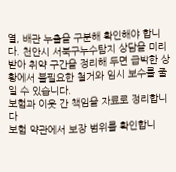열, 배관 누출을 구분해 확인해야 합니다. 천안시 서북구누수탐지 상담을 미리 받아 취약 구간을 정리해 두면 급박한 상황에서 불필요한 철거와 임시 보수를 줄일 수 있습니다.
보험과 이웃 간 책임을 자료로 정리합니다
보험 약관에서 보장 범위를 확인합니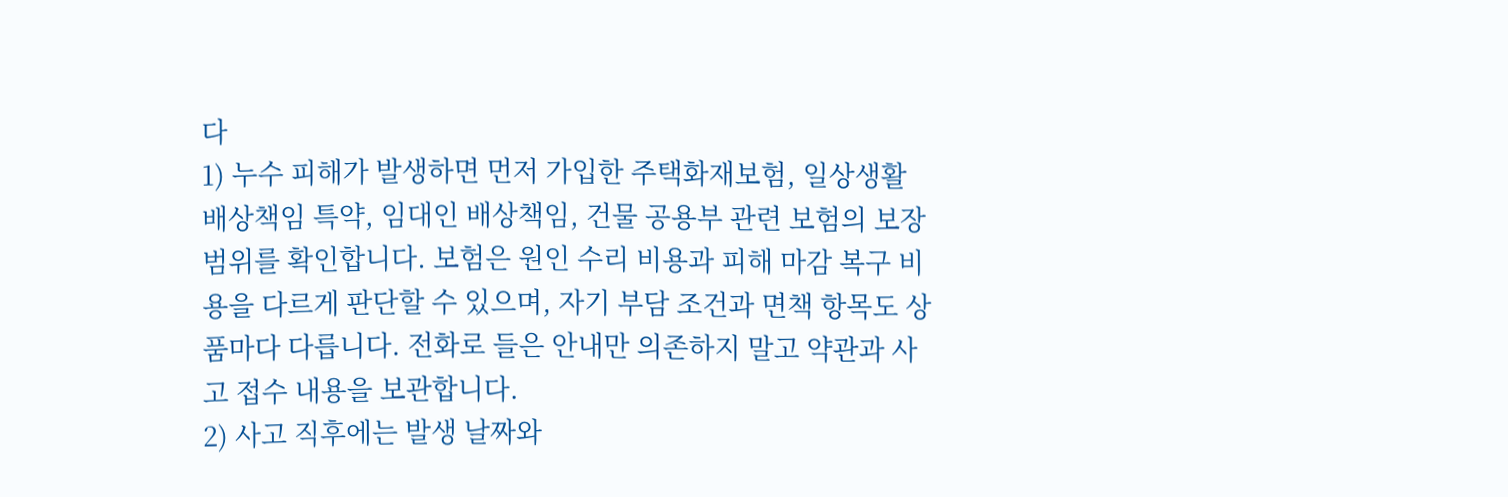다
1) 누수 피해가 발생하면 먼저 가입한 주택화재보험, 일상생활배상책임 특약, 임대인 배상책임, 건물 공용부 관련 보험의 보장 범위를 확인합니다. 보험은 원인 수리 비용과 피해 마감 복구 비용을 다르게 판단할 수 있으며, 자기 부담 조건과 면책 항목도 상품마다 다릅니다. 전화로 들은 안내만 의존하지 말고 약관과 사고 접수 내용을 보관합니다.
2) 사고 직후에는 발생 날짜와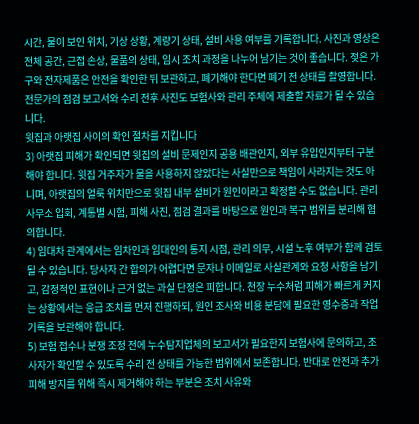시간, 물이 보인 위치, 기상 상황, 계량기 상태, 설비 사용 여부를 기록합니다. 사진과 영상은 전체 공간, 근접 손상, 물품의 상태, 임시 조치 과정을 나누어 남기는 것이 좋습니다. 젖은 가구와 전자제품은 안전을 확인한 뒤 보관하고, 폐기해야 한다면 폐기 전 상태를 촬영합니다. 전문가의 점검 보고서와 수리 전후 사진도 보험사와 관리 주체에 제출할 자료가 될 수 있습니다.
윗집과 아랫집 사이의 확인 절차를 지킵니다
3) 아랫집 피해가 확인되면 윗집의 설비 문제인지 공용 배관인지, 외부 유입인지부터 구분해야 합니다. 윗집 거주자가 물을 사용하지 않았다는 사실만으로 책임이 사라지는 것도 아니며, 아랫집의 얼룩 위치만으로 윗집 내부 설비가 원인이라고 확정할 수도 없습니다. 관리사무소 입회, 계통별 시험, 피해 사진, 점검 결과를 바탕으로 원인과 복구 범위를 분리해 협의합니다.
4) 임대차 관계에서는 임차인과 임대인의 통지 시점, 관리 의무, 시설 노후 여부가 함께 검토될 수 있습니다. 당사자 간 합의가 어렵다면 문자나 이메일로 사실관계와 요청 사항을 남기고, 감정적인 표현이나 근거 없는 과실 단정은 피합니다. 천장 누수처럼 피해가 빠르게 커지는 상황에서는 응급 조치를 먼저 진행하되, 원인 조사와 비용 분담에 필요한 영수증과 작업 기록을 보관해야 합니다.
5) 보험 접수나 분쟁 조정 전에 누수탐지업체의 보고서가 필요한지 보험사에 문의하고, 조사자가 확인할 수 있도록 수리 전 상태를 가능한 범위에서 보존합니다. 반대로 안전과 추가 피해 방지를 위해 즉시 제거해야 하는 부분은 조치 사유와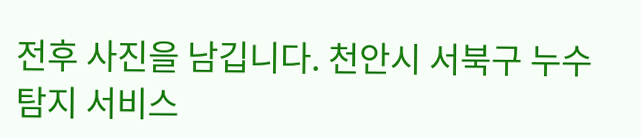전후 사진을 남깁니다. 천안시 서북구 누수탐지 서비스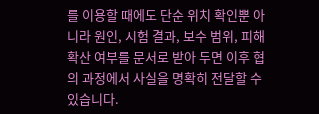를 이용할 때에도 단순 위치 확인뿐 아니라 원인, 시험 결과, 보수 범위, 피해 확산 여부를 문서로 받아 두면 이후 협의 과정에서 사실을 명확히 전달할 수 있습니다.